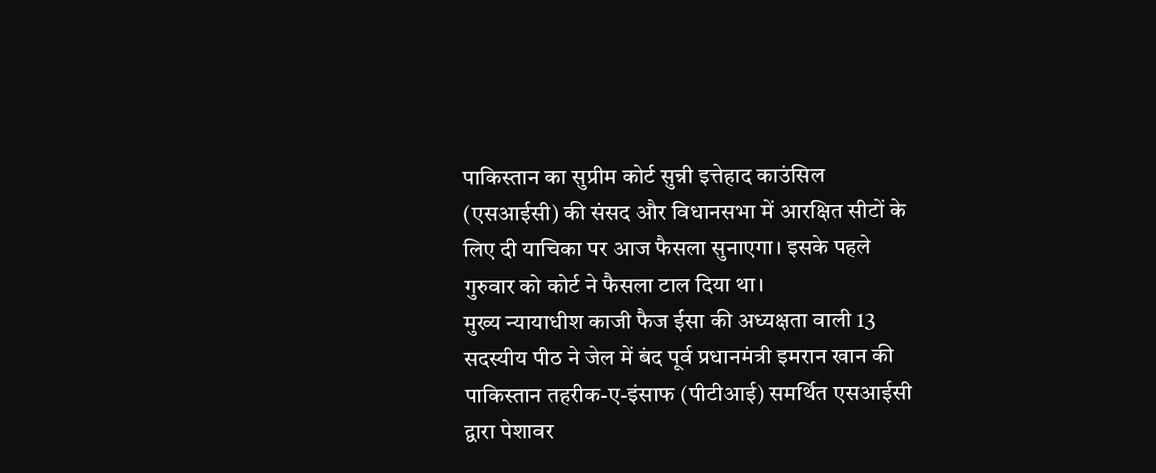पाकिस्तान का सुप्रीम कोर्ट सुन्नी इत्तेहाद काउंसिल (एसआईसी) की संसद और विधानसभा में आरक्षित सीटों के लिए दी याचिका पर आज फैसला सुनाएगा। इसके पहले गुरुवार को कोर्ट ने फैसला टाल दिया था।
मुख्य न्यायाधीश काजी फैज ईसा की अध्यक्षता वाली 13 सदस्यीय पीठ ने जेल में बंद पूर्व प्रधानमंत्री इमरान खान की पाकिस्तान तहरीक-ए-इंसाफ (पीटीआई) समर्थित एसआईसी द्वारा पेशावर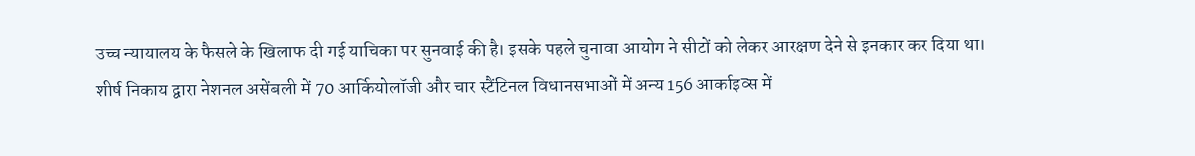उच्च न्यायालय के फैसले के खिलाफ दी गई याचिका पर सुनवाई की है। इसके पहले चुनावा आयोग ने सीटों को लेकर आरक्षण देने से इनकार कर दिया था।
शीर्ष निकाय द्वारा नेशनल असेंबली में 70 आर्कियोलॉजी और चार स्टैंटिनल विधानसभाओं में अन्य 156 आर्काइव्स में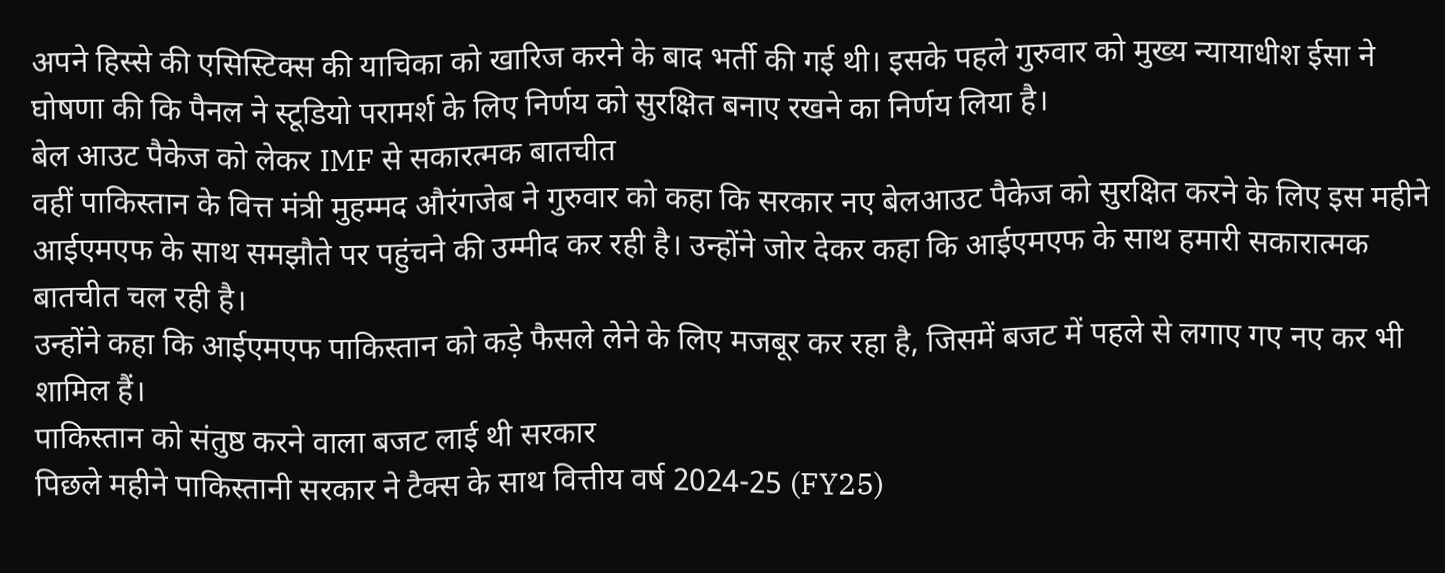अपने हिस्से की एसिस्टिक्स की याचिका को खारिज करने के बाद भर्ती की गई थी। इसके पहले गुरुवार को मुख्य न्यायाधीश ईसा ने घोषणा की कि पैनल ने स्टूडियो परामर्श के लिए निर्णय को सुरक्षित बनाए रखने का निर्णय लिया है।
बेल आउट पैकेज को लेकर IMF से सकारत्मक बातचीत
वहीं पाकिस्तान के वित्त मंत्री मुहम्मद औरंगजेब ने गुरुवार को कहा कि सरकार नए बेलआउट पैकेज को सुरक्षित करने के लिए इस महीने आईएमएफ के साथ समझौते पर पहुंचने की उम्मीद कर रही है। उन्होंने जोर देकर कहा कि आईएमएफ के साथ हमारी सकारात्मक बातचीत चल रही है।
उन्होंने कहा कि आईएमएफ पाकिस्तान को कड़े फैसले लेने के लिए मजबूर कर रहा है, जिसमें बजट में पहले से लगाए गए नए कर भी शामिल हैं।
पाकिस्तान को संतुष्ठ करने वाला बजट लाई थी सरकार
पिछले महीने पाकिस्तानी सरकार ने टैक्स के साथ वित्तीय वर्ष 2024-25 (FY25)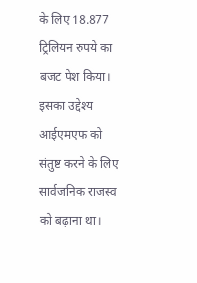के लिए 18.877 ट्रिलियन रुपये का बजट पेश किया। इसका उद्देश्य आईएमएफ को संतुष्ट करने के लिए सार्वजनिक राजस्व को बढ़ाना था।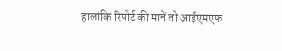हालांकि रिपोर्ट की मानें तो आईएमएफ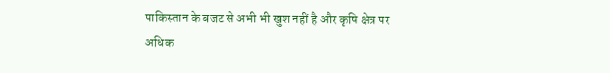पाकिस्तान के बजट से अभी भी खुश नहीं है और कृषि क्षेत्र पर अधिक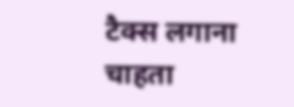टैक्स लगाना चाहता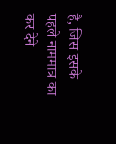है, जिस इसके पहले नाममात्र का कर देने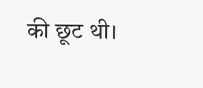की छूट थी।